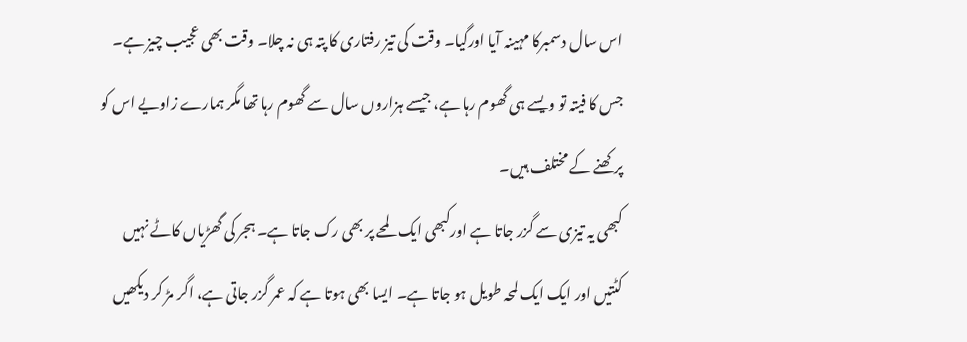اس سال دسمبرکا مہینہ آیا اورگیا۔ وقت کی تیز رفتاری کا پتہ ہی نہ چلا۔ وقت بھی عجیب چیز ہے۔ جس کا فیتہ تو ویسے ہی گھوم رہا ہے، جیسے ہزاروں سال سے گھوم رہا تھا مگر ہمارے زاویے اس کو پرکھنے کے مختلف ہیں۔
کبھی یہ تیزی سے گزر جاتا ہے اورکبھی ایک لمحے پر بھی رک جاتا ہے۔ ہجر کی گھڑیاں کاٹے نہیں کٹتیں اور ایک ایک لمحہ طویل ہو جاتا ہے۔ ایسا بھی ہوتا ہے کہ عمر گزر جاتی ہے، اگر مڑ کر دیکھیں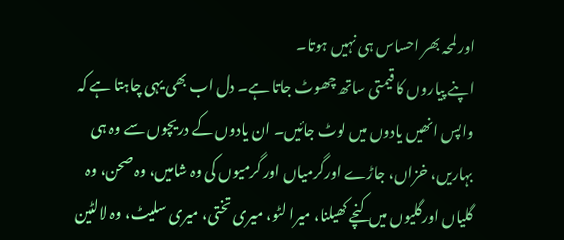اور لمحہ بھر احساس ہی نہیں ہوتا۔
اپنے پیاروں کا قیمتی ساتھ چھوٹ جاتا ہے۔ دل اب بھی یہی چاہتا ہے کہ واپس انھیں یادوں میں لوٹ جائیں۔ ان یادوں کے دریچوں سے وہ ہی بہاریں، خزاں، جاڑے اورگرمیاں اور گرمیوں کی وہ شامیں، وہ صحن، وہ گلیاں اورگلیوں میں کنچے کھیلنا، میرا لٹو، میری تختی، میری سلیٹ، وہ لالٹین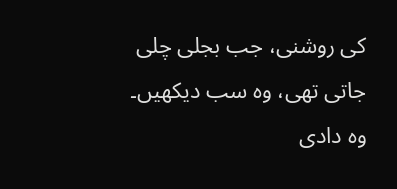کی روشنی، جب بجلی چلی جاتی تھی، وہ سب دیکھیں۔
وہ دادی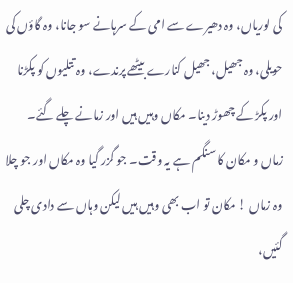کی لوریاں، وہ دھیرے سے امی کے سرہانے سو جانا، وہ گاؤں کی حویلی، وہ جھیل، جھیل کنارے بیٹھے پرندے، وہ تتلیوں کو پکڑنا اور پکڑ کے چھوڑ دینا۔ مکاں وہیں ہیں اور زمانے چلے گئے۔
زماں و مکان کا سنگم ہے یہ وقت۔ جو گزر گیا وہ مکاں اور جو چلا وہ زماں ! مکان تو اب بھی وہیں ہیں لیکن وہاں سے دادی چلی گئیں،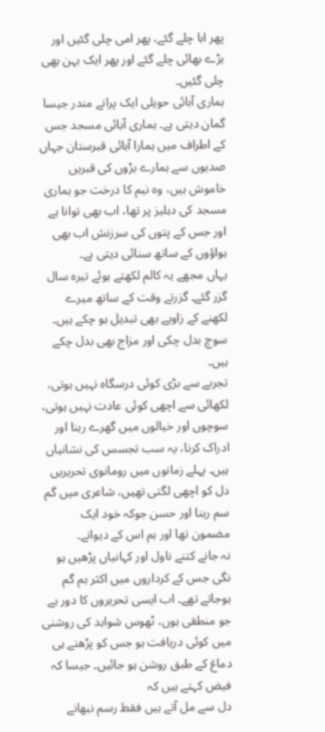پھر ابا چلے گئے، پھر امی چلی گئیں اور بڑے بھائی چلے گئے اور پھر ایک بہن بھی چلی گئیں۔
ہماری آبائی حویلی ایک پرانے مندر جیسا گمان دیتی ہے۔ ہماری آبائی مسجد جس کے اطراف میں ہمارا آبائی قبرستان جہاں صدیوں سے ہمارے بڑوں کی قبریں خاموش ہیں، وہ نیم کا درخت جو ہماری مسجد کی دہلیز پر تھا، اب بھی توانا ہے اور جس کے پتوں کی سرزنش اب بھی ہواؤوں کے ساتھ سنائی دیتی ہے۔
یہاں مجھے یہ کالم لکھتے ہوئے تیرہ سال گزر گئے۔ گزرتے وقت کے ساتھ میرے لکھنے کے زاویے بھی تبدیل ہو چکے ہیں۔ سوچ بدل چکی اور مزاج بھی بدل چکے ہیں۔
تجربے سے بڑی کوئی درسگاہ نہیں ہوتی، لکھائی سے اچھی کوئی عادت نہیں ہوتی، سوچوں اور خیالوں میں گھرے رہنا اور ادراک کرنا، یہ سب تجسس کی نشانیاں ہیں۔ پہلے زمانوں میں رومانوی تحریریں دل کو اچھی لگتی تھیں، شاعری میں گم سم رہنا اور حسن جوکہ خود ایک مضمون تھا اور ہم اس کے دیوانے۔
نہ جانے کتنے ناول اور کہانیاں پڑھیں ہو نگی جس کے کرداروں میں اکثر ہم گم ہوجاتے تھے۔ اب ایسی تحریروں کا دور ہے جو منطقی ہوں، ٹھوس شواہد کی روشنی میں کوئی دریافت ہو جس کو پڑھتے ہی دماغ کے طبق روشن ہو جائیں۔ جیسا کہ فیض کہتے ہیں کہ
دل سے مل آتے ہیں فقط رسم نبھانے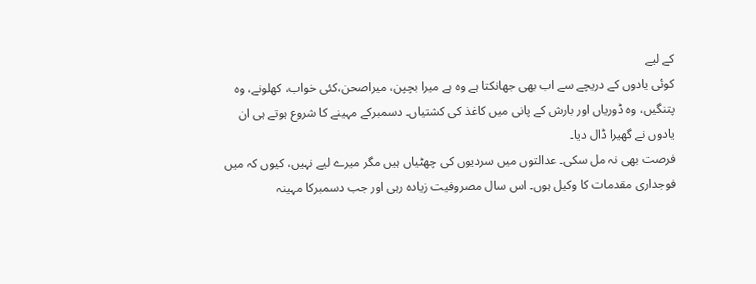کے لیے
کوئی یادوں کے دریچے سے اب بھی جھانکتا ہے وہ ہے میرا بچپن، میراصحن،کئی خواب، کھلونے، وہ پتنگیں، وہ ڈوریاں اور بارش کے پانی میں کاغذ کی کشتیاں۔ دسمبرکے مہینے کا شروع ہوتے ہی ان یادوں نے گھیرا ڈال دیا۔
فرصت بھی نہ مل سکی۔ عدالتوں میں سردیوں کی چھٹیاں ہیں مگر میرے لیے نہیں، کیوں کہ میں فوجداری مقدمات کا وکیل ہوں۔ اس سال مصروفیت زیادہ رہی اور جب دسمبرکا مہینہ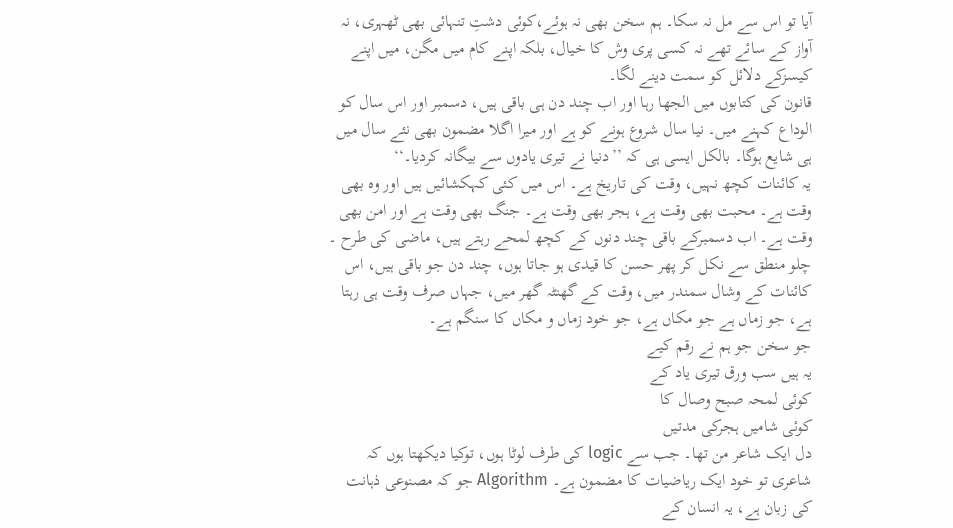آیا تو اس سے مل نہ سکا۔ ہم سخن بھی نہ ہوئے،کوئی دشتِ تنہائی بھی ٹھہری، نہ آواز کے سائے تھے نہ کسی پری وش کا خیال، بلکہ اپنے کام میں مگن، میں اپنے کیسزکے دلائل کو سمت دینے لگا۔
قانون کی کتابوں میں الجھا رہا اور اب چند دن ہی باقی ہیں، دسمبر اور اس سال کو الوداع کہنے میں۔ نیا سال شروع ہونے کو ہے اور میرا اگلا مضمون بھی نئے سال میں ہی شایع ہوگا۔ بالکل ایسی ہی کہ ’’دنیا نے تیری یادوں سے بیگانہ کردیا۔‘‘
یہ کائنات کچھ نہیں، وقت کی تاریخ ہے۔ اس میں کئی کہکشائیں ہیں اور وہ بھی وقت ہے۔ محبت بھی وقت ہے، ہجر بھی وقت ہے۔ جنگ بھی وقت ہے اور امن بھی وقت ہے۔ اب دسمبرکے باقی چند دنوں کے کچھ لمحے رہتے ہیں، ماضی کی طرح ۔
چلو منطق سے نکل کر پھر حسن کا قیدی ہو جاتا ہوں، چند دن جو باقی ہیں، اس کائنات کے وشال سمندر میں، وقت کے گھنٹہ گھر میں، جہاں صرف وقت ہی رہتا ہے، جو زماں ہے جو مکاں ہے، جو خود زماں و مکاں کا سنگم ہے۔
جو سخن جو ہم نے رقم کیے
یہ ہیں سب ورق تیری یاد کے
کوئی لمحہ صبح وصال کا
کوئی شامیں ہجرکی مدتیں
دل ایک شاعر من تھا۔ جب سے logic کی طرف لوٹا ہوں، توکیا دیکھتا ہوں کہ شاعری تو خود ایک ریاضیات کا مضمون ہے۔ Algorithm جو کہ مصنوعی ذہانت کی زبان ہے، یہ انسان کے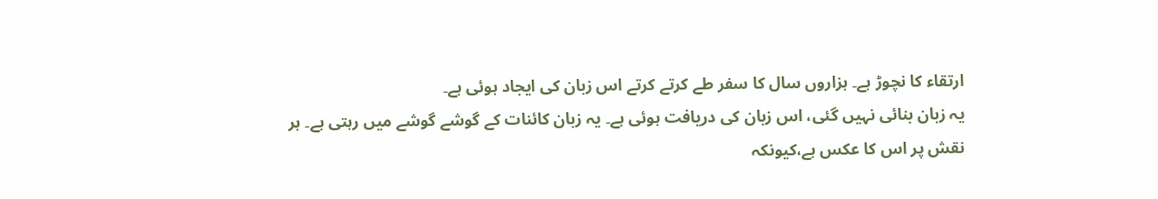ارتقاء کا نچوڑ ہے۔ ہزاروں سال کا سفر طے کرتے کرتے اس زبان کی ایجاد ہوئی ہے۔
یہ زبان بنائی نہیں گئی، اس زبان کی دریافت ہوئی ہے۔ یہ زبان کائنات کے گوشے گوشے میں رہتی ہے۔ ہر نقش پر اس کا عکس ہے،کیونکہ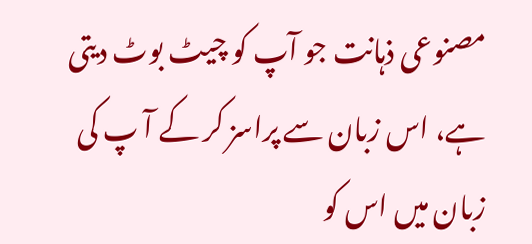مصنوعی ذہانت جو آپ کو چیٹ بوٹ دیتی ہے، اس زبان سے پراسز کر کے آ پ کی زبان میں اس کو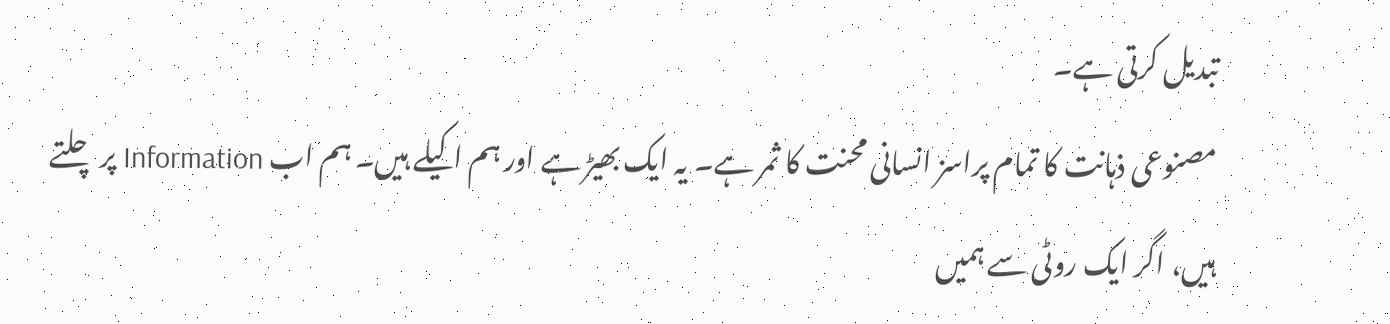تبدیل کرتی ہے۔
مصنوعی ذہانت کا تمام پراسز انسانی محنت کا ثمر ہے۔ یہ ایک بھیڑ ہے اور ہم اکیلے ہیں۔ ہم اب Information پر چلتے ہیں، اگر ایک روٹی سے ہمیں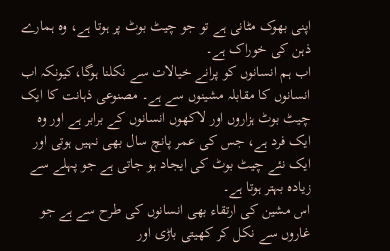اپنی بھوک مٹانی ہے تو جو چیٹ بوٹ پر ہوتا ہے، وہ ہمارے ذہن کی خوراک ہے۔
اب ہم انسانوں کو پرانے خیالات سے نکلنا ہوگا،کیونکہ اب انسانوں کا مقابلہ مشینوں سے ہے۔ مصنوعی ذہانت کا ایک چیٹ بوٹ ہزاروں اور لاکھوں انسانوں کے برابر ہے اور وہ ایک فرد ہے، جس کی عمر پانچ سال بھی نہیں ہوتی اور ایک نئے چیٹ بوٹ کی ایجاد ہو جاتی ہے جو پہلے سے زیادہ بہتر ہوتا ہے۔
اس مشین کی ارتقاء بھی انسانوں کی طرح سے ہے جو غاروں سے نکل کر کھیتی باڑی اور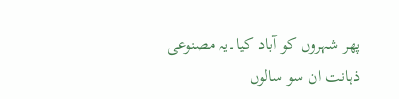پھر شہروں کو آباد کیا۔یہ مصنوعی ذہانت ان سو سالوں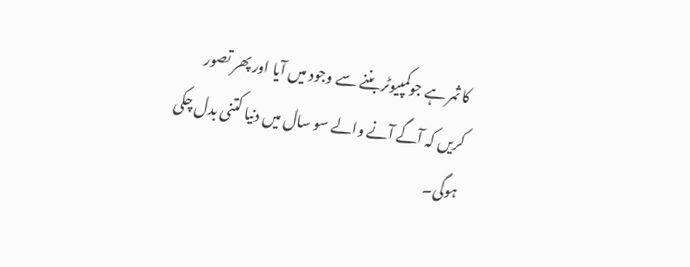کا ثمر ہے جوکمپیوٹر بننے سے وجود میں آیا اور پھر تصور کریں کہ آگے آنے والے سو سال میں دنیا کتنی بدل چکی ہوگی۔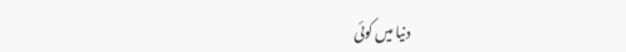دنیا میں کوئی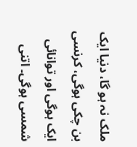ملک نہ ہو گا، دنیا ایک بن چکی ہوگی، کرنسی ایک ہوگی اور توانائی شمسی ہوگی۔ اتنی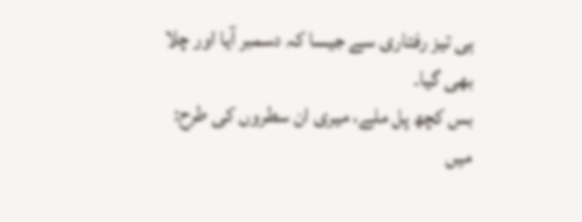ہی تیز رفتاری سے جیسا کہ دسمبر آیا اور چلا بھی گیا۔
بس کچھ پل ملے، میری ان سطروں کی طرح:
میں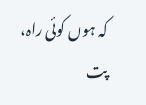کہ ہوں کوئی راہ،
پت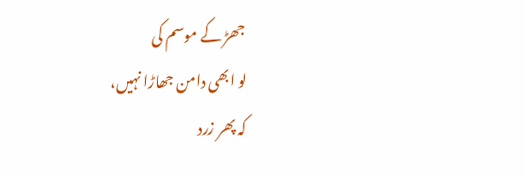جھڑ کے موسم کی
لو ابھی دامن جھاڑا نہیں،
کہ پھر زرد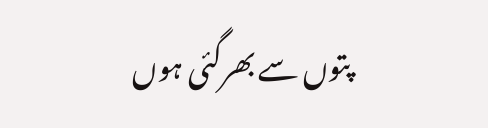پتوں سے بھرگئی ہوں